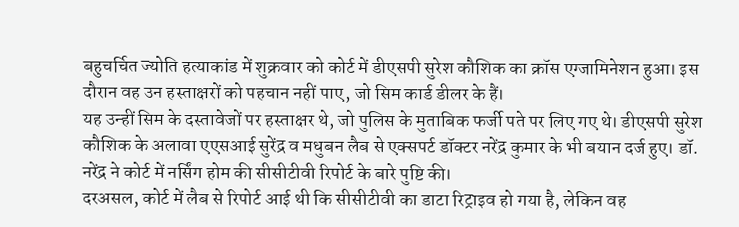बहुचर्चित ज्योति हत्याकांड में शुक्रवार को कोर्ट में डीएसपी सुरेश कौशिक का क्रॉस एग्जामिनेशन हुआ। इस दौरान वह उन हस्ताक्षरों को पहचान नहीं पाए, जो सिम कार्ड डीलर के हैं।
यह उन्हीं सिम के दस्तावेजों पर हस्ताक्षर थे, जो पुलिस के मुताबिक फर्जी पते पर लिए गए थे। डीएसपी सुरेश कौशिक के अलावा एएसआई सुरेंद्र व मधुबन लैब से एक्सपर्ट डॉक्टर नरेंद्र कुमार के भी बयान दर्ज हुए। डॉ. नरेंद्र ने कोर्ट में नर्सिंग होम की सीसीटीवी रिपोर्ट के बारे पुष्टि की।
दरअसल, कोर्ट में लैब से रिपोर्ट आई थी कि सीसीटीवी का डाटा रिट्राइव हो गया है, लेकिन वह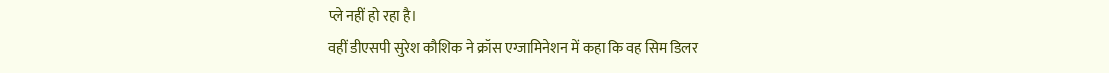प्ले नहीं हो रहा है।
वहीं डीएसपी सुरेश कौशिक ने क्रॉस एग्जामिनेशन में कहा कि वह सिम डिलर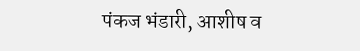पंकज भंडारी, आशीष व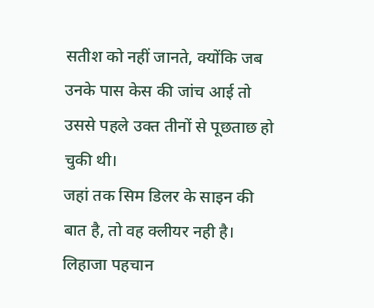सतीश को नहीं जानते, क्योंकि जब उनके पास केस की जांच आई तो उससे पहले उक्त तीनों से पूछताछ हो चुकी थी।
जहां तक सिम डिलर के साइन की बात है, तो वह क्लीयर नही है। लिहाजा पहचान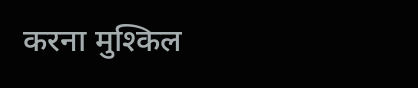करना मुश्किल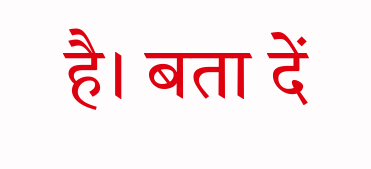है। बता दें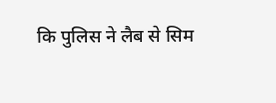कि पुलिस ने लैब से सिम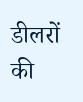डीलरों की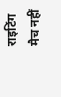राइटिंग मैच नहीं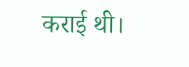कराई थी।